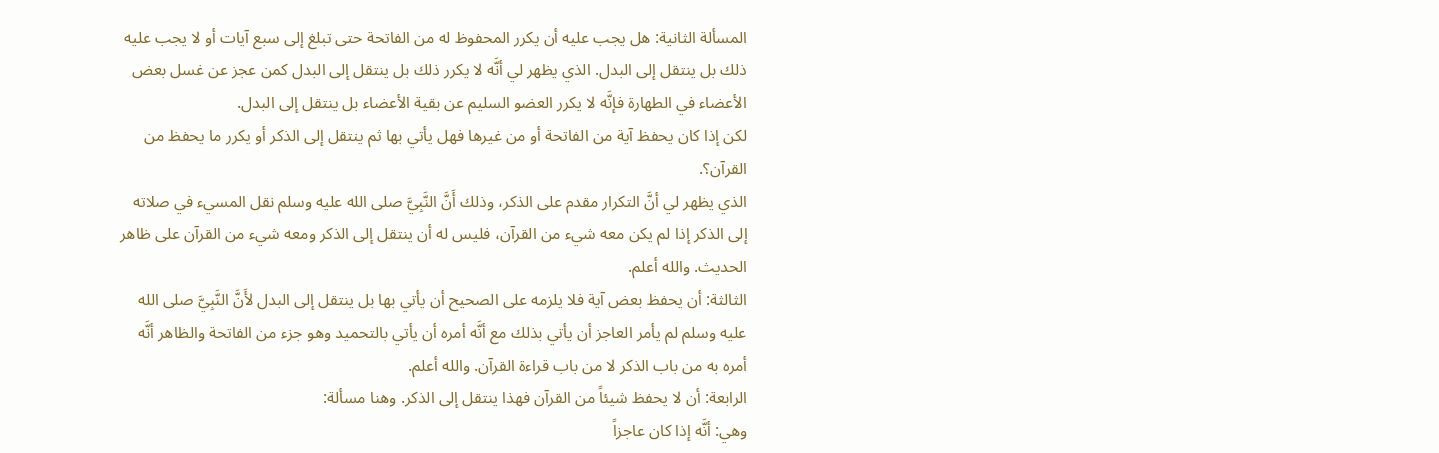المسألة الثانية: هل يجب عليه أن يكرر المحفوظ له من الفاتحة حتى تبلغ إلى سبع آيات أو لا يجب عليه ذلك بل ينتقل إلى البدل. الذي يظهر لي أنَّه لا يكرر ذلك بل ينتقل إلى البدل كمن عجز عن غسل بعض الأعضاء في الطهارة فإنَّه لا يكرر العضو السليم عن بقية الأعضاء بل ينتقل إلى البدل.
لكن إذا كان يحفظ آية من الفاتحة أو من غيرها فهل يأتي بها ثم ينتقل إلى الذكر أو يكرر ما يحفظ من القرآن؟.
الذي يظهر لي أنَّ التكرار مقدم على الذكر، وذلك أَنَّ النَّبِيَّ صلى الله عليه وسلم نقل المسيء في صلاته إلى الذكر إذا لم يكن معه شيء من القرآن، فليس له أن ينتقل إلى الذكر ومعه شيء من القرآن على ظاهر الحديث. والله أعلم.
الثالثة: أن يحفظ بعض آية فلا يلزمه على الصحيح أن يأتي بها بل ينتقل إلى البدل لأَنَّ النَّبِيَّ صلى الله عليه وسلم لم يأمر العاجز أن يأتي بذلك مع أنَّه أمره أن يأتي بالتحميد وهو جزء من الفاتحة والظاهر أنَّه أمره به من باب الذكر لا من باب قراءة القرآن. والله أعلم.
الرابعة: أن لا يحفظ شيئاً من القرآن فهذا ينتقل إلى الذكر. وهنا مسألة:
وهي: أنَّه إذا كان عاجزاً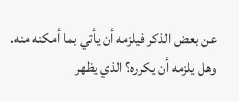عن بعض الذكر فيلزمه أن يأتي بما أمكنه منه. وهل يلزمه أن يكرره؟ الذي يظهر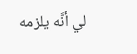لي أنَّه يلزمه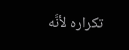تكراره لأنَّه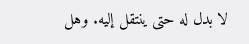لا بدل له حتى ينتقل إليه. وهل